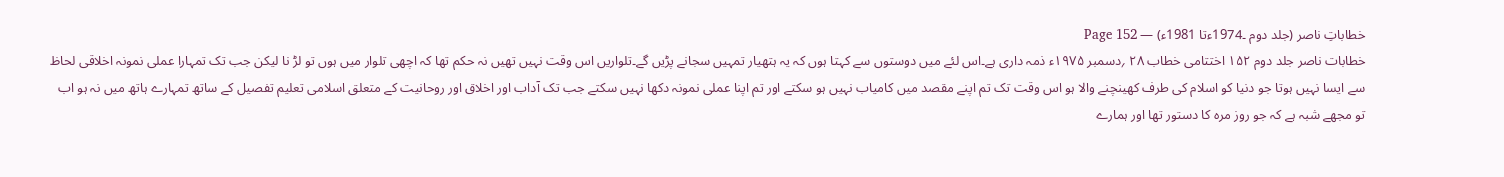خطاباتِ ناصر (جلد دوم ۔1974ءتا 1981ء) — Page 152
خطابات ناصر جلد دوم ۱۵۲ اختتامی خطاب ۲۸ ؍دسمبر ۱۹۷۵ء ذمہ داری ہے۔اس لئے میں دوستوں سے کہتا ہوں کہ یہ ہتھیار تمہیں سجانے پڑیں گے۔تلواریں اس وقت نہیں تھیں نہ حکم تھا کہ اچھی تلوار میں ہوں تو لڑ نا لیکن جب تک تمہارا عملی نمونہ اخلاقی لحاظ سے ایسا نہیں ہوتا جو دنیا کو اسلام کی طرف کھینچنے والا ہو اس وقت تک تم اپنے مقصد میں کامیاب نہیں ہو سکتے اور تم اپنا عملی نمونہ دکھا نہیں سکتے جب تک آداب اور اخلاق اور روحانیت کے متعلق اسلامی تعلیم تفصیل کے ساتھ تمہارے ہاتھ میں نہ ہو اب تو مجھے شبہ ہے کہ جو روز مرہ کا دستور تھا اور ہمارے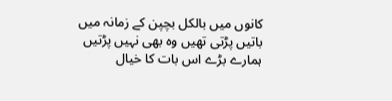کانوں میں بالکل بچپن کے زمانہ میں باتیں پڑتی تھیں وہ بھی نہیں پڑتیں ہمارے بڑے اس بات کا خیال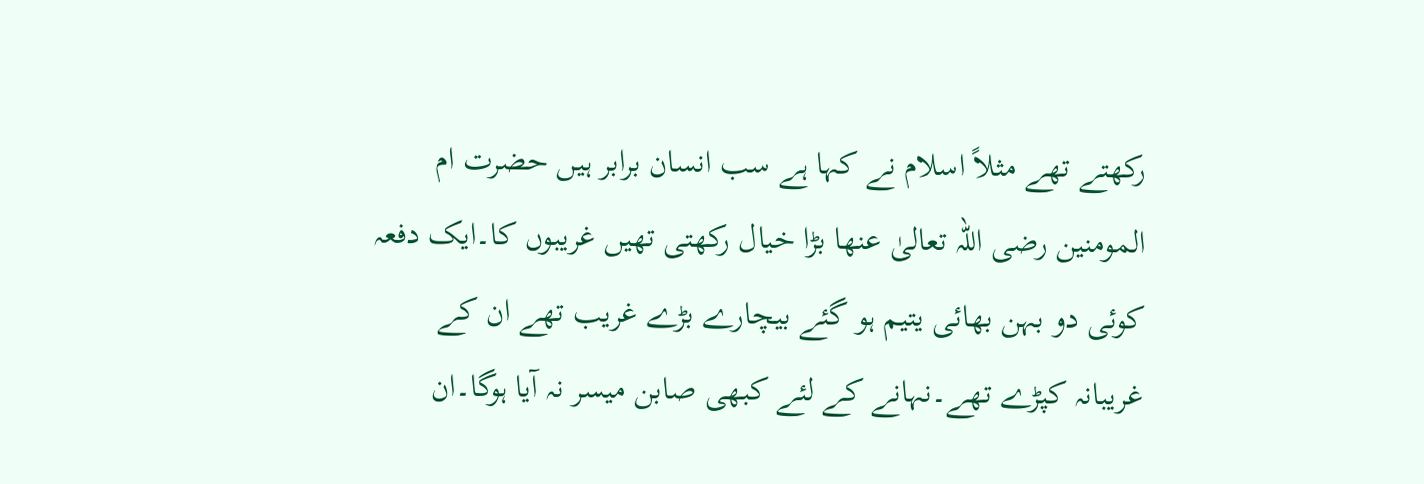رکھتے تھے مثلاً اسلام نے کہا ہے سب انسان برابر ہیں حضرت ام المومنین رضی اللہ تعالیٰ عنھا بڑا خیال رکھتی تھیں غریبوں کا۔ایک دفعہ کوئی دو بہن بھائی یتیم ہو گئے بیچارے بڑے غریب تھے ان کے غریبانہ کپڑے تھے۔نہانے کے لئے کبھی صابن میسر نہ آیا ہوگا۔ان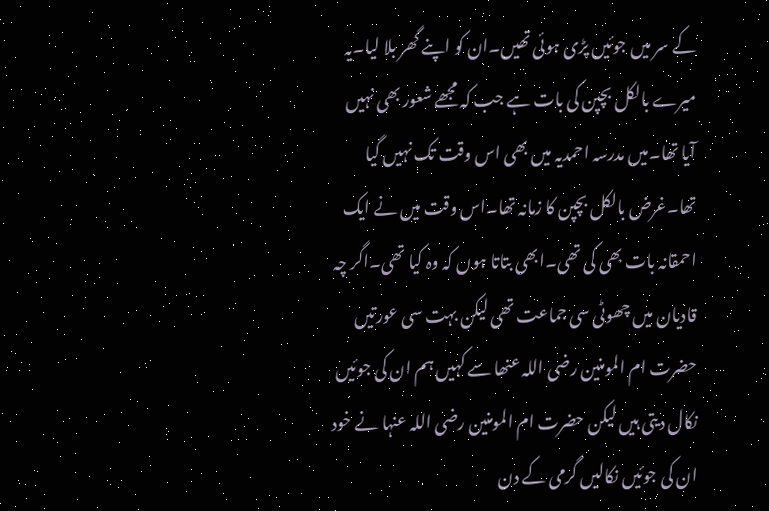کے سر میں جوئیں پڑی ہوئی تھیں۔ان کو اپنے گھر بلا لیا۔یہ میرے بالکل بچپن کی بات ہے جب کہ مجھے شعور بھی نہیں آیا تھا۔میں مدرسہ احمدیہ میں بھی اس وقت تک نہیں گیا تھا۔غرض بالکل بچپن کا زمانہ تھا۔اس وقت میں نے ایک احمقانہ بات بھی کی تھی۔ابھی بتاتا ہوں کہ وہ کیا تھی۔اگر چہ قادیان میں چھوٹی سی جماعت تھی لیکن بہت سی عورتیں حضرت ام المومنین رضی اللہ عنھا سے کہیں ہم ان کی جوئیں نکال دیتی ہیں لیکن حضرت ام المومنین رضی اللہ عنہا نے خود ان کی جوئیں نکالیں گرمی کے دن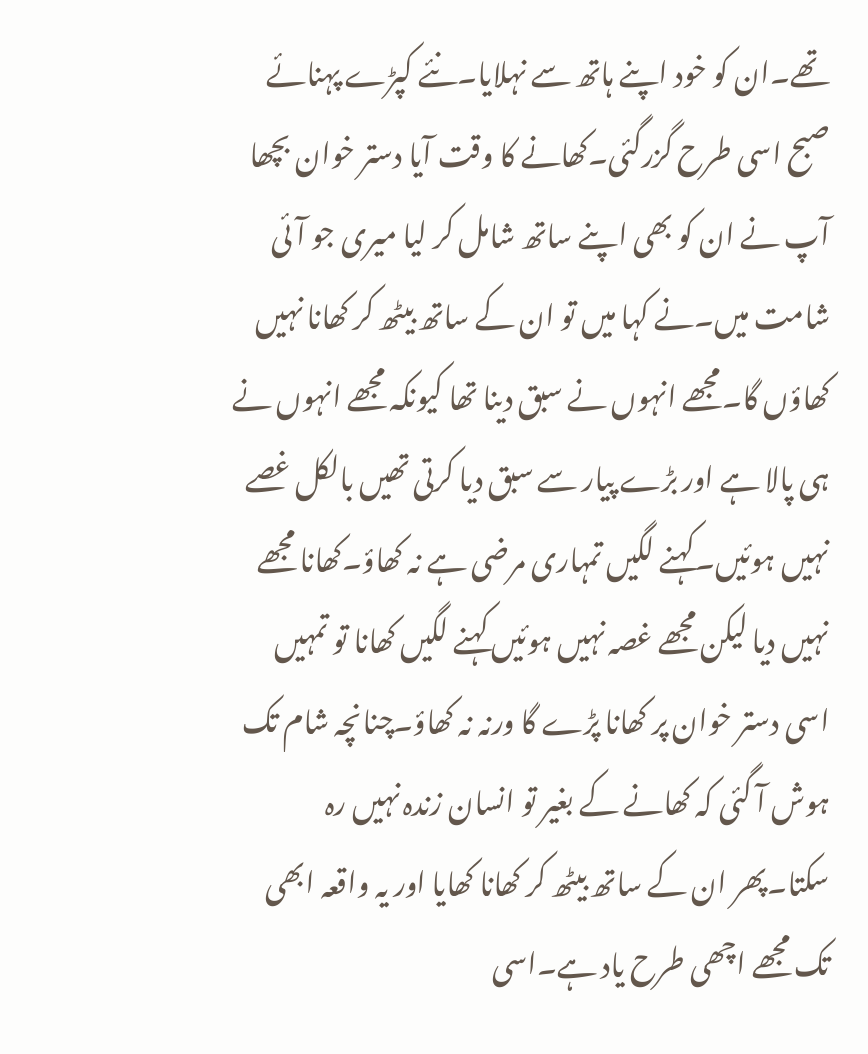تھے۔ان کو خود اپنے ہاتھ سے نہلایا۔نئے کپڑے پہنائے صبح اسی طرح گزرگئی۔کھانے کا وقت آیا دستر خوان بچھا آپ نے ان کو بھی اپنے ساتھ شامل کر لیا میری جو آئی شامت میں۔نے کہا میں تو ان کے ساتھ بیٹھ کر کھانا نہیں کھاؤں گا۔مجھے انہوں نے سبق دینا تھا کیونکہ مجھے انہوں نے ہی پالا ہے اور بڑے پیار سے سبق دیا کرتی تھیں بالکل غصے نہیں ہوئیں۔کہنے لگیں تمہاری مرضی ہے نہ کھاؤ۔کھانا مجھے نہیں دیا لیکن مجھے غصہ نہیں ہوئیں کہنے لگیں کھانا تو تمہیں اسی دستر خوان پر کھانا پڑے گا ورنہ نہ کھاؤ۔چنانچہ شام تک ہوش آ گئی کہ کھانے کے بغیر تو انسان زندہ نہیں رہ سکتا۔پھر ان کے ساتھ بیٹھ کر کھانا کھایا اور یہ واقعہ ابھی تک مجھے اچھی طرح یاد ہے۔اسی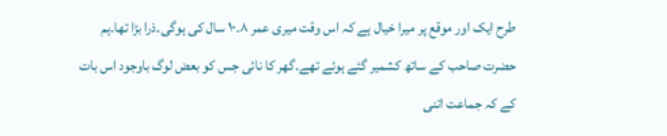طرح ایک اور موقع پر میرا خیال ہے کہ اس وقت میری عمر ۸۔۱۰ سال کی ہوگی۔ذرا بڑا تھا۔ہم حضرت صاحب کے ساتھ کشمیر گئے ہوئے تھے۔گھر کا نائی جس کو بعض لوگ باوجود اس بات کے کہ جماعت اتنی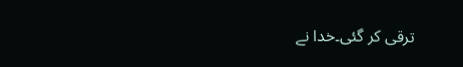ترقی کر گئی۔خدا نے